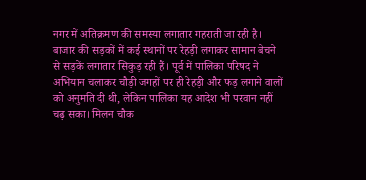नगर में अतिक्रमण की समस्या लगातार गहराती जा रही है। बाजार की सड़कों में कई स्थानों पर रेहड़ी लगाकर सामान बेचने से सड़कें लगातार सिकुड़ रही हैं। पूर्व में पालिका परिषद ने अभियान चलाकर चौड़ी जगहों पर ही रेहड़ी और फड़ लगाने वालों को अनुमति दी थी, लेकिन पालिका यह आदेश भी परवान नहीं चढ़ सका। मिलन चौक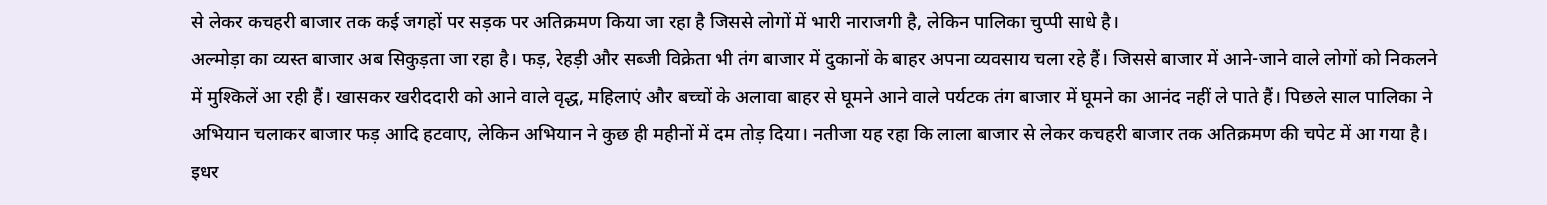से लेकर कचहरी बाजार तक कई जगहों पर सड़क पर अतिक्रमण किया जा रहा है जिससे लोगों में भारी नाराजगी है, लेकिन पालिका चुप्पी साधे है।
अल्मोड़ा का व्यस्त बाजार अब सिकुड़ता जा रहा है। फड़, रेहड़ी और सब्जी विक्रेता भी तंग बाजार में दुकानों के बाहर अपना व्यवसाय चला रहे हैं। जिससे बाजार में आने-जाने वाले लोगों को निकलने में मुश्किलें आ रही हैं। खासकर खरीददारी को आने वाले वृद्ध, महिलाएं और बच्चों के अलावा बाहर से घूमने आने वाले पर्यटक तंग बाजार में घूमने का आनंद नहीं ले पाते हैं। पिछले साल पालिका ने अभियान चलाकर बाजार फड़ आदि हटवाए, लेकिन अभियान ने कुछ ही महीनों में दम तोड़ दिया। नतीजा यह रहा कि लाला बाजार से लेकर कचहरी बाजार तक अतिक्रमण की चपेट में आ गया है।
इधर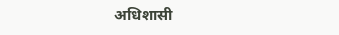अधिशासी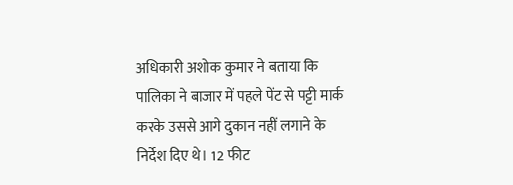अधिकारी अशोक कुमार ने बताया कि पालिका ने बाजार में पहले पेंट से पट्टी मार्क करके उससे आगे दुकान नहीं लगाने के निर्देश दिए थे। 12 फीट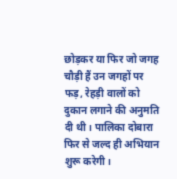छोड़कर या फिर जो जगह चौड़ी हैं उन जगहों पर फड़, रेहड़ी वालों को दुकान लगाने की अनुमति दी थी। पालिका दोबारा फिर से जल्द ही अभियान शुरू करेगी।